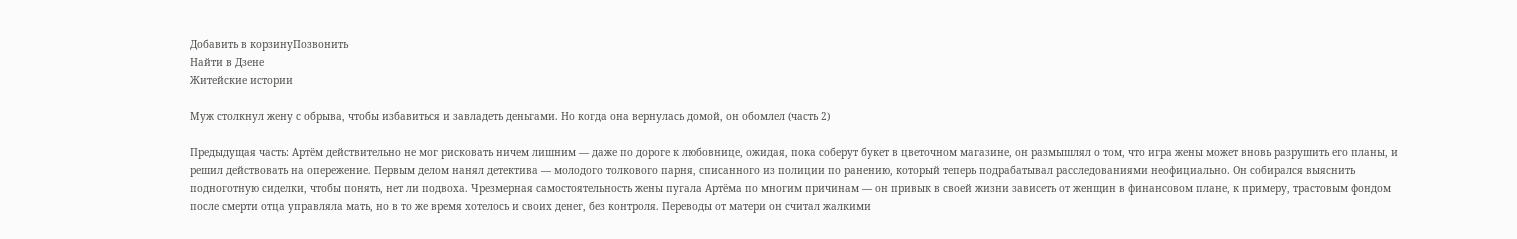Добавить в корзинуПозвонить
Найти в Дзене
Житейские истории

Муж столкнул жену с обрыва, чтобы избавиться и завладеть деньгами. Но когда она вернулась домой, он обомлел (часть 2)

Предыдущая часть: Артём действительно не мог рисковать ничем лишним — даже по дороге к любовнице, ожидая, пока соберут букет в цветочном магазине, он размышлял о том, что игра жены может вновь разрушить его планы, и решил действовать на опережение. Первым делом нанял детектива — молодого толкового парня, списанного из полиции по ранению, который теперь подрабатывал расследованиями неофициально. Он собирался выяснить подноготную сиделки, чтобы понять, нет ли подвоха. Чрезмерная самостоятельность жены пугала Артёма по многим причинам — он привык в своей жизни зависеть от женщин в финансовом плане, к примеру, трастовым фондом после смерти отца управляла мать, но в то же время хотелось и своих денег, без контроля. Переводы от матери он считал жалкими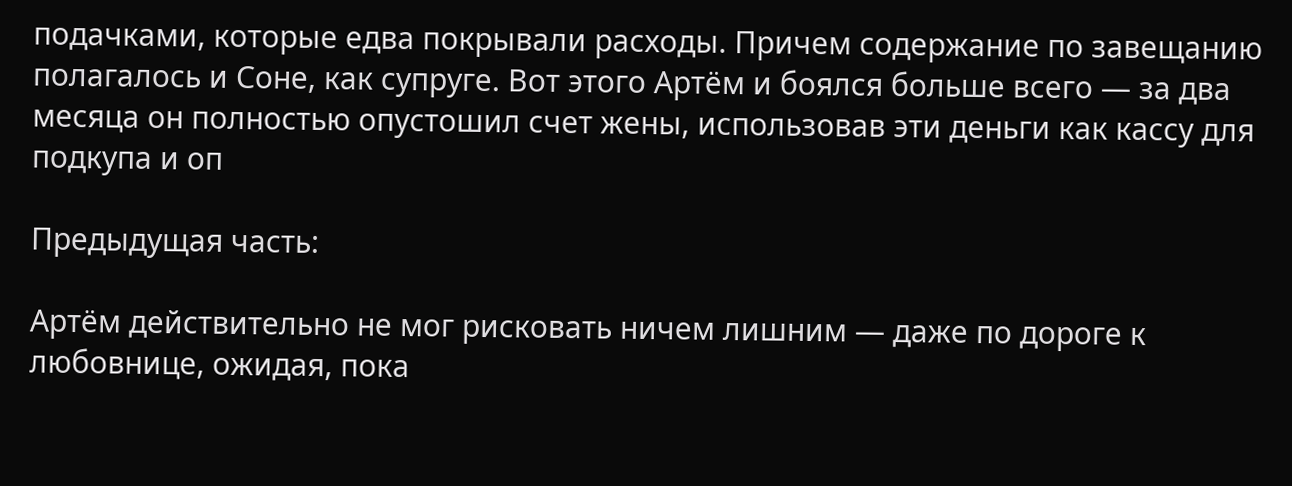подачками, которые едва покрывали расходы. Причем содержание по завещанию полагалось и Соне, как супруге. Вот этого Артём и боялся больше всего — за два месяца он полностью опустошил счет жены, использовав эти деньги как кассу для подкупа и оп

Предыдущая часть:

Артём действительно не мог рисковать ничем лишним — даже по дороге к любовнице, ожидая, пока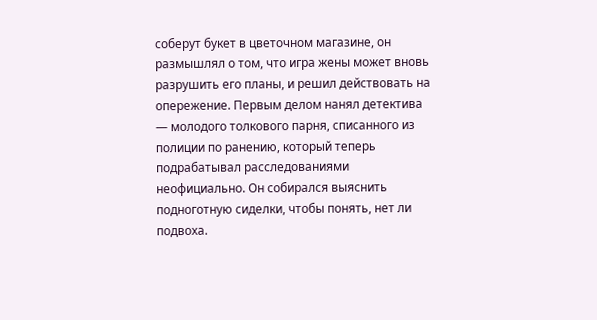соберут букет в цветочном магазине, он размышлял о том, что игра жены может вновь разрушить его планы, и решил действовать на опережение. Первым делом нанял детектива — молодого толкового парня, списанного из полиции по ранению, который теперь подрабатывал расследованиями неофициально. Он собирался выяснить подноготную сиделки, чтобы понять, нет ли подвоха.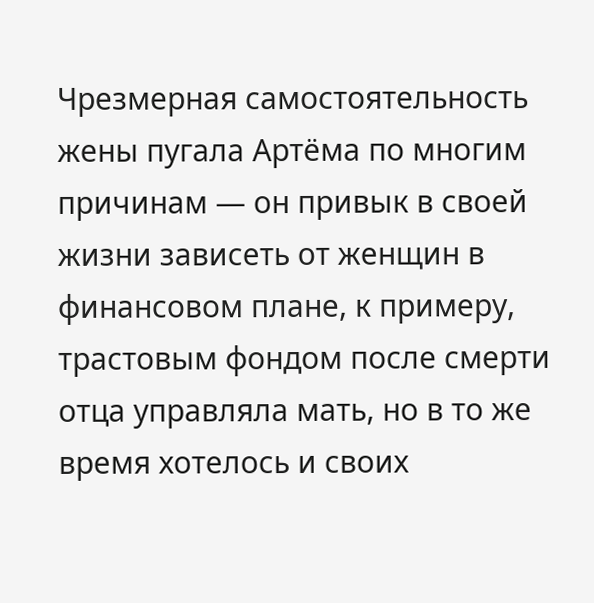Чрезмерная самостоятельность жены пугала Артёма по многим причинам — он привык в своей жизни зависеть от женщин в финансовом плане, к примеру, трастовым фондом после смерти отца управляла мать, но в то же время хотелось и своих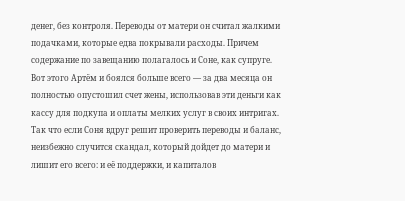денег, без контроля. Переводы от матери он считал жалкими подачками, которые едва покрывали расходы. Причем содержание по завещанию полагалось и Соне, как супруге. Вот этого Артём и боялся больше всего — за два месяца он полностью опустошил счет жены, использовав эти деньги как кассу для подкупа и оплаты мелких услуг в своих интригах. Так что если Соня вдруг решит проверить переводы и баланс, неизбежно случится скандал, который дойдет до матери и лишит его всего: и её поддержки, и капиталов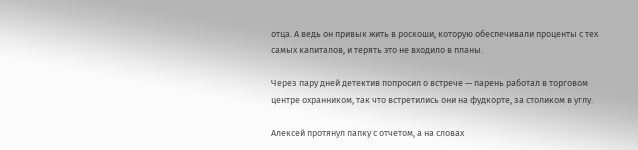отца. А ведь он привык жить в роскоши, которую обеспечивали проценты с тех самых капиталов, и терять это не входило в планы.

Через пару дней детектив попросил о встрече — парень работал в торговом центре охранником, так что встретились они на фудкорте, за столиком в углу.

Алексей протянул папку с отчетом, а на словах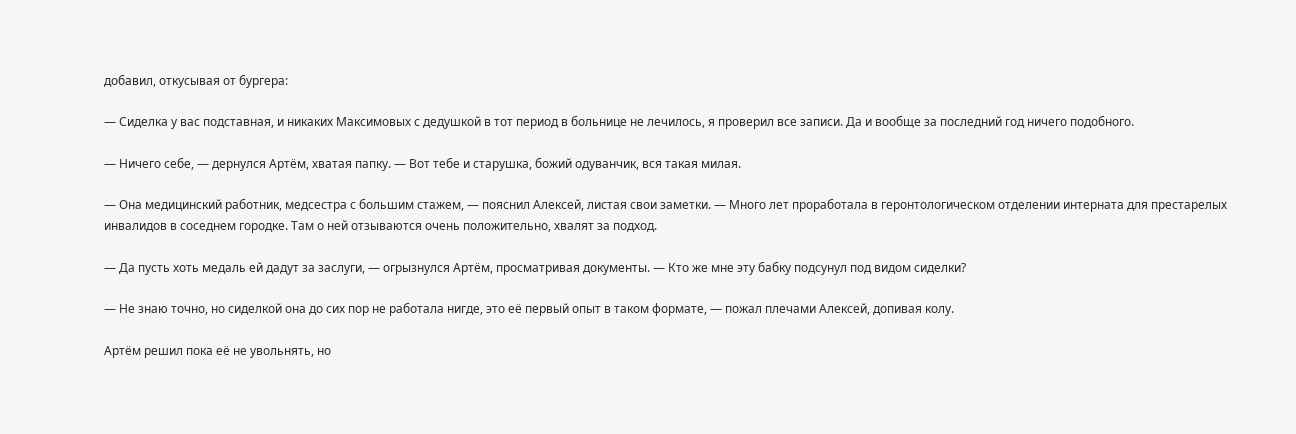добавил, откусывая от бургера:

— Сиделка у вас подставная, и никаких Максимовых с дедушкой в тот период в больнице не лечилось, я проверил все записи. Да и вообще за последний год ничего подобного.

— Ничего себе, — дернулся Артём, хватая папку. — Вот тебе и старушка, божий одуванчик, вся такая милая.

— Она медицинский работник, медсестра с большим стажем, — пояснил Алексей, листая свои заметки. — Много лет проработала в геронтологическом отделении интерната для престарелых инвалидов в соседнем городке. Там о ней отзываются очень положительно, хвалят за подход.

— Да пусть хоть медаль ей дадут за заслуги, — огрызнулся Артём, просматривая документы. — Кто же мне эту бабку подсунул под видом сиделки?

— Не знаю точно, но сиделкой она до сих пор не работала нигде, это её первый опыт в таком формате, — пожал плечами Алексей, допивая колу.

Артём решил пока её не увольнять, но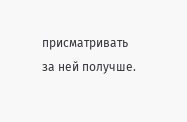присматривать за ней получше.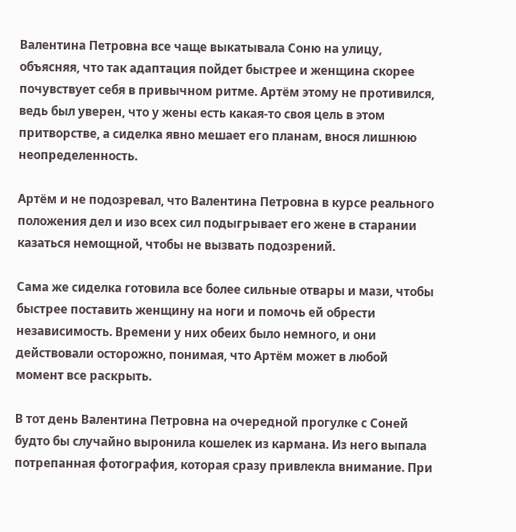Валентина Петровна все чаще выкатывала Соню на улицу, объясняя, что так адаптация пойдет быстрее и женщина скорее почувствует себя в привычном ритме. Артём этому не противился, ведь был уверен, что у жены есть какая-то своя цель в этом притворстве, а сиделка явно мешает его планам, внося лишнюю неопределенность.

Артём и не подозревал, что Валентина Петровна в курсе реального положения дел и изо всех сил подыгрывает его жене в старании казаться немощной, чтобы не вызвать подозрений.

Сама же сиделка готовила все более сильные отвары и мази, чтобы быстрее поставить женщину на ноги и помочь ей обрести независимость. Времени у них обеих было немного, и они действовали осторожно, понимая, что Артём может в любой момент все раскрыть.

В тот день Валентина Петровна на очередной прогулке с Соней будто бы случайно выронила кошелек из кармана. Из него выпала потрепанная фотография, которая сразу привлекла внимание. При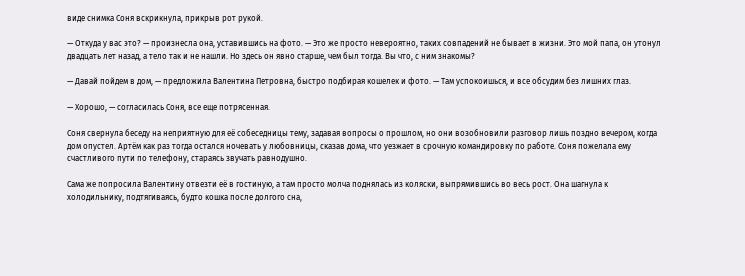виде снимка Соня вскрикнула, прикрыв рот рукой.

— Откуда у вас это? — произнесла она, уставившись на фото. — Это же просто невероятно, таких совпадений не бывает в жизни. Это мой папа, он утонул двадцать лет назад, а тело так и не нашли. Но здесь он явно старше, чем был тогда. Вы что, с ним знакомы?

— Давай пойдем в дом, — предложила Валентина Петровна, быстро подбирая кошелек и фото. — Там успокоишься, и все обсудим без лишних глаз.

— Хорошо, — согласилась Соня, все еще потрясенная.

Соня свернула беседу на неприятную для её собеседницы тему, задавая вопросы о прошлом, но они возобновили разговор лишь поздно вечером, когда дом опустел. Артём как раз тогда остался ночевать у любовницы, сказав дома, что уезжает в срочную командировку по работе. Соня пожелала ему счастливого пути по телефону, стараясь звучать равнодушно.

Сама же попросила Валентину отвезти её в гостиную, а там просто молча поднялась из коляски, выпрямившись во весь рост. Она шагнула к холодильнику, подтягиваясь, будто кошка после долгого сна,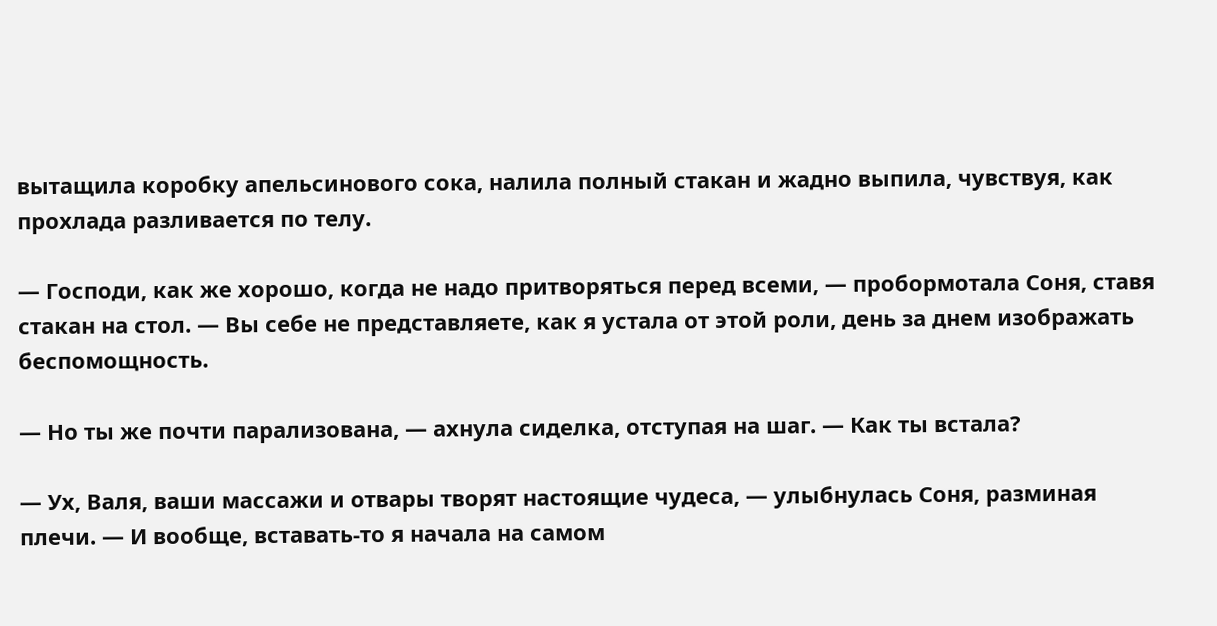вытащила коробку апельсинового сока, налила полный стакан и жадно выпила, чувствуя, как прохлада разливается по телу.

— Господи, как же хорошо, когда не надо притворяться перед всеми, — пробормотала Соня, ставя стакан на стол. — Вы себе не представляете, как я устала от этой роли, день за днем изображать беспомощность.

— Но ты же почти парализована, — ахнула сиделка, отступая на шаг. — Как ты встала?

— Ух, Валя, ваши массажи и отвары творят настоящие чудеса, — улыбнулась Соня, разминая плечи. — И вообще, вставать-то я начала на самом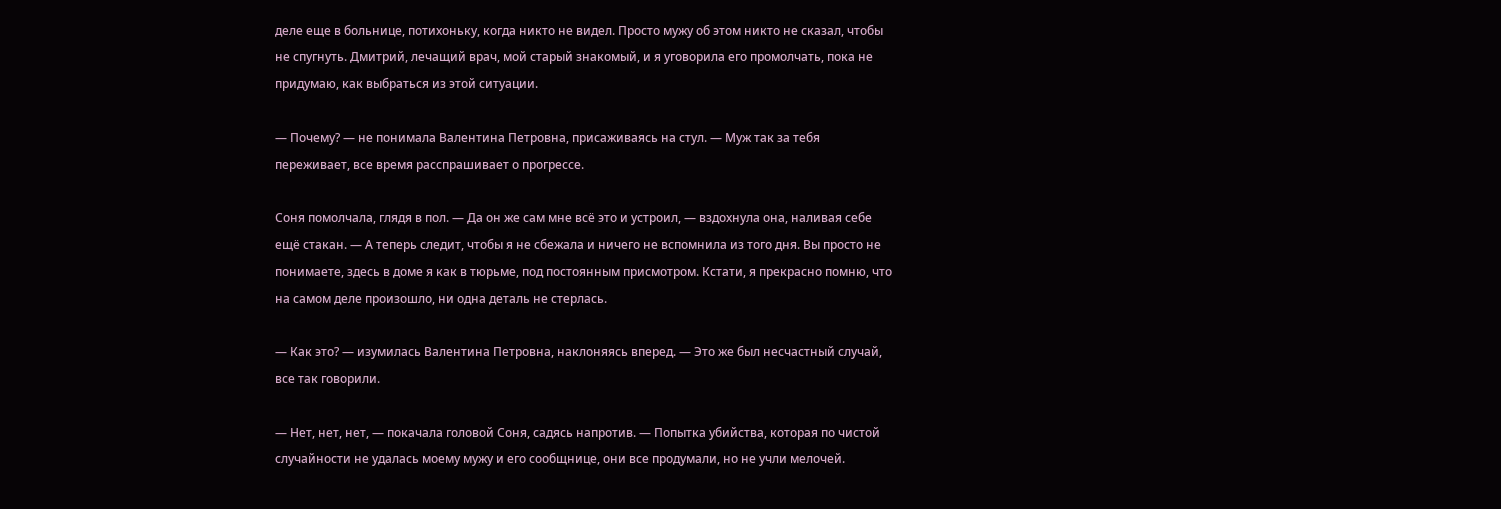деле еще в больнице, потихоньку, когда никто не видел. Просто мужу об этом никто не сказал, чтобы не спугнуть. Дмитрий, лечащий врач, мой старый знакомый, и я уговорила его промолчать, пока не придумаю, как выбраться из этой ситуации.

— Почему? — не понимала Валентина Петровна, присаживаясь на стул. — Муж так за тебя переживает, все время расспрашивает о прогрессе.

Соня помолчала, глядя в пол. — Да он же сам мне всё это и устроил, — вздохнула она, наливая себе ещё стакан. — А теперь следит, чтобы я не сбежала и ничего не вспомнила из того дня. Вы просто не понимаете, здесь в доме я как в тюрьме, под постоянным присмотром. Кстати, я прекрасно помню, что на самом деле произошло, ни одна деталь не стерлась.

— Как это? — изумилась Валентина Петровна, наклоняясь вперед. — Это же был несчастный случай, все так говорили.

— Нет, нет, нет, — покачала головой Соня, садясь напротив. — Попытка убийства, которая по чистой случайности не удалась моему мужу и его сообщнице, они все продумали, но не учли мелочей.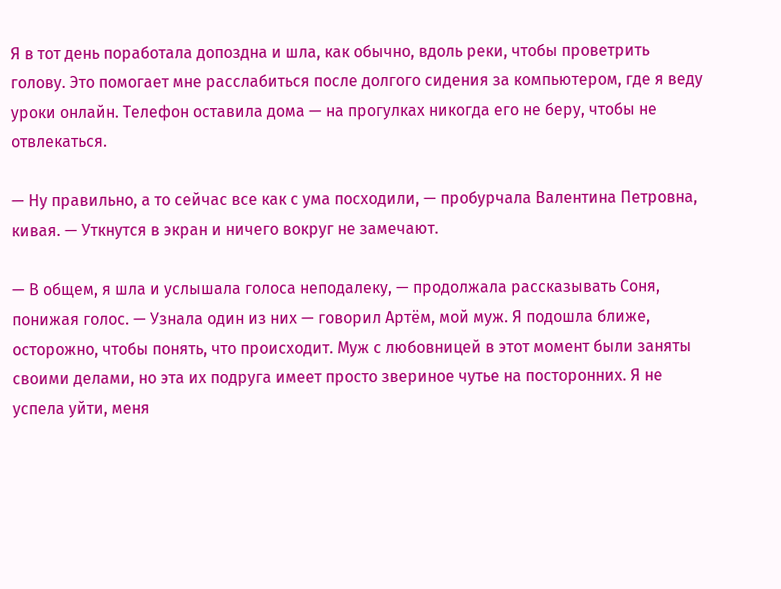Я в тот день поработала допоздна и шла, как обычно, вдоль реки, чтобы проветрить голову. Это помогает мне расслабиться после долгого сидения за компьютером, где я веду уроки онлайн. Телефон оставила дома — на прогулках никогда его не беру, чтобы не отвлекаться.

— Ну правильно, а то сейчас все как с ума посходили, — пробурчала Валентина Петровна, кивая. — Уткнутся в экран и ничего вокруг не замечают.

— В общем, я шла и услышала голоса неподалеку, — продолжала рассказывать Соня, понижая голос. — Узнала один из них — говорил Артём, мой муж. Я подошла ближе, осторожно, чтобы понять, что происходит. Муж с любовницей в этот момент были заняты своими делами, но эта их подруга имеет просто звериное чутье на посторонних. Я не успела уйти, меня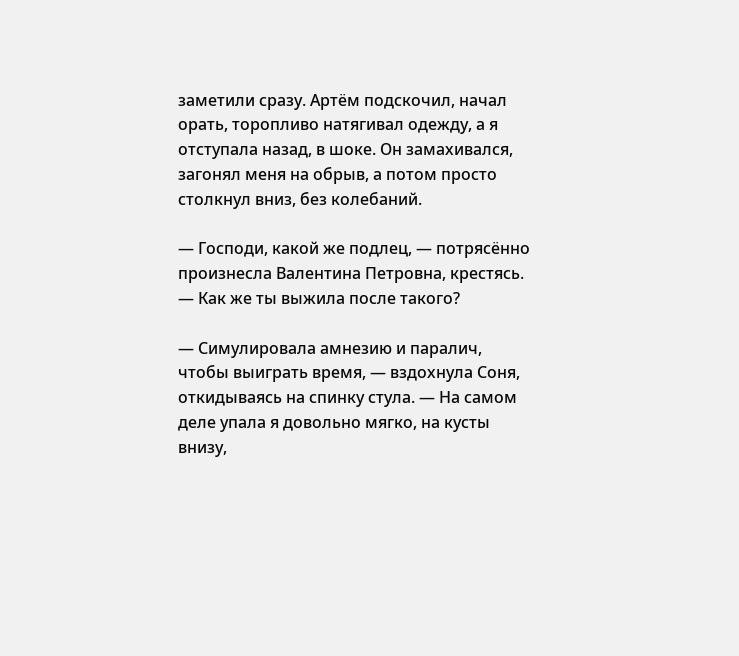заметили сразу. Артём подскочил, начал орать, торопливо натягивал одежду, а я отступала назад, в шоке. Он замахивался, загонял меня на обрыв, а потом просто столкнул вниз, без колебаний.

— Господи, какой же подлец, — потрясённо произнесла Валентина Петровна, крестясь. — Как же ты выжила после такого?

— Симулировала амнезию и паралич, чтобы выиграть время, — вздохнула Соня, откидываясь на спинку стула. — На самом деле упала я довольно мягко, на кусты внизу,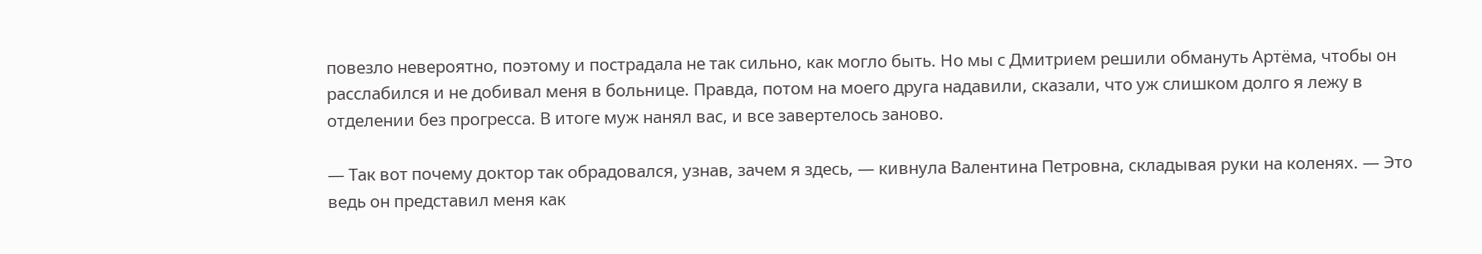повезло невероятно, поэтому и пострадала не так сильно, как могло быть. Но мы с Дмитрием решили обмануть Артёма, чтобы он расслабился и не добивал меня в больнице. Правда, потом на моего друга надавили, сказали, что уж слишком долго я лежу в отделении без прогресса. В итоге муж нанял вас, и все завертелось заново.

— Так вот почему доктор так обрадовался, узнав, зачем я здесь, — кивнула Валентина Петровна, складывая руки на коленях. — Это ведь он представил меня как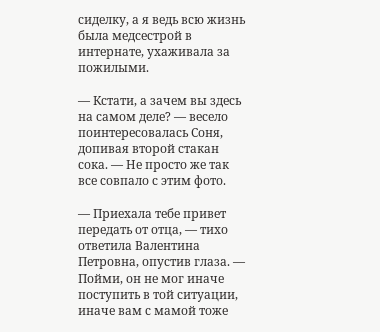сиделку, а я ведь всю жизнь была медсестрой в интернате, ухаживала за пожилыми.

— Кстати, а зачем вы здесь на самом деле? — весело поинтересовалась Соня, допивая второй стакан сока. — Не просто же так все совпало с этим фото.

— Приехала тебе привет передать от отца, — тихо ответила Валентина Петровна, опустив глаза. — Пойми, он не мог иначе поступить в той ситуации, иначе вам с мамой тоже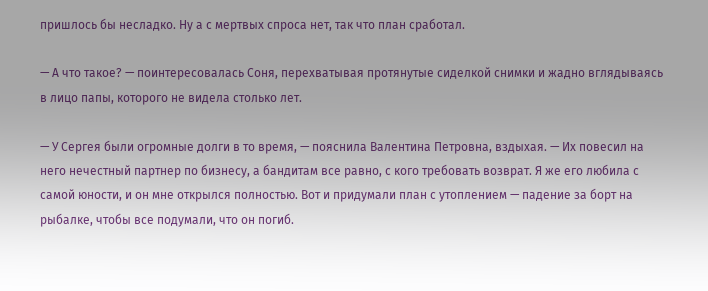пришлось бы несладко. Ну а с мертвых спроса нет, так что план сработал.

— А что такое? — поинтересовалась Соня, перехватывая протянутые сиделкой снимки и жадно вглядываясь в лицо папы, которого не видела столько лет.

— У Сергея были огромные долги в то время, — пояснила Валентина Петровна, вздыхая. — Их повесил на него нечестный партнер по бизнесу, а бандитам все равно, с кого требовать возврат. Я же его любила с самой юности, и он мне открылся полностью. Вот и придумали план с утоплением — падение за борт на рыбалке, чтобы все подумали, что он погиб.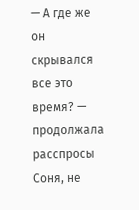— А где же он скрывался все это время? — продолжала расспросы Соня, не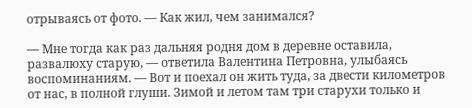отрываясь от фото. — Как жил, чем занимался?

— Мне тогда как раз дальняя родня дом в деревне оставила, развалюху старую, — ответила Валентина Петровна, улыбаясь воспоминаниям. — Вот и поехал он жить туда, за двести километров от нас, в полной глуши. Зимой и летом там три старухи только и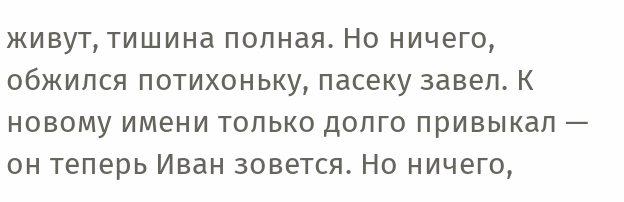живут, тишина полная. Но ничего, обжился потихоньку, пасеку завел. К новому имени только долго привыкал — он теперь Иван зовется. Но ничего,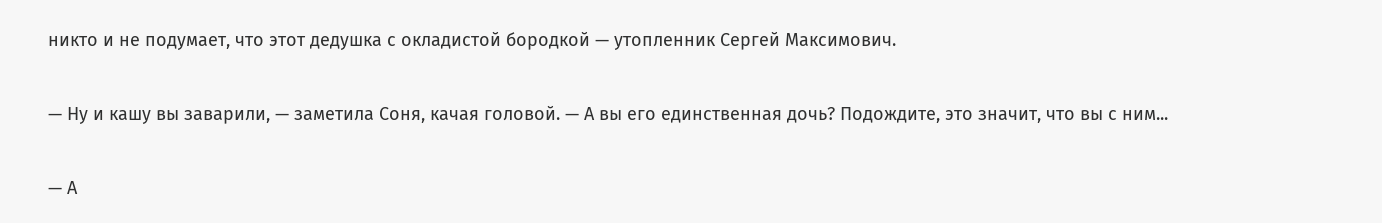никто и не подумает, что этот дедушка с окладистой бородкой — утопленник Сергей Максимович.

— Ну и кашу вы заварили, — заметила Соня, качая головой. — А вы его единственная дочь? Подождите, это значит, что вы с ним...

— А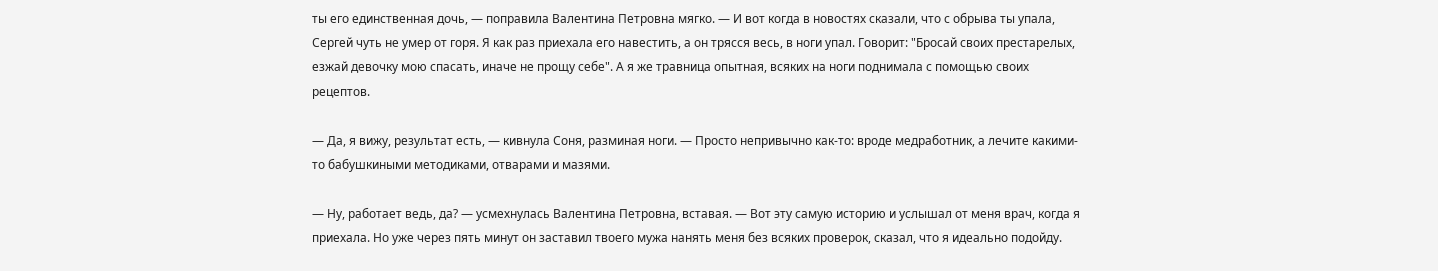ты его единственная дочь, — поправила Валентина Петровна мягко. — И вот когда в новостях сказали, что с обрыва ты упала, Сергей чуть не умер от горя. Я как раз приехала его навестить, а он трясся весь, в ноги упал. Говорит: "Бросай своих престарелых, езжай девочку мою спасать, иначе не прощу себе". А я же травница опытная, всяких на ноги поднимала с помощью своих рецептов.

— Да, я вижу, результат есть, — кивнула Соня, разминая ноги. — Просто непривычно как-то: вроде медработник, а лечите какими-то бабушкиными методиками, отварами и мазями.

— Ну, работает ведь, да? — усмехнулась Валентина Петровна, вставая. — Вот эту самую историю и услышал от меня врач, когда я приехала. Но уже через пять минут он заставил твоего мужа нанять меня без всяких проверок, сказал, что я идеально подойду.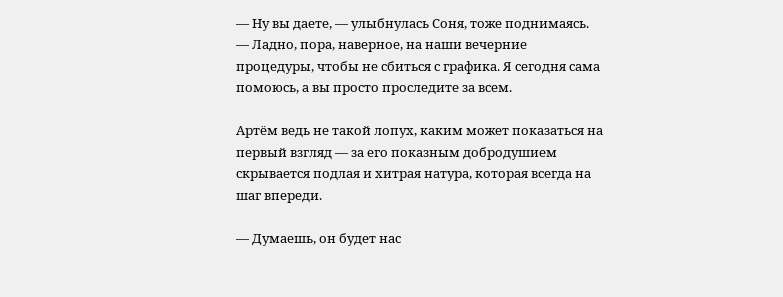— Ну вы даете, — улыбнулась Соня, тоже поднимаясь. — Ладно, пора, наверное, на наши вечерние процедуры, чтобы не сбиться с графика. Я сегодня сама помоюсь, а вы просто проследите за всем.

Артём ведь не такой лопух, каким может показаться на первый взгляд — за его показным добродушием скрывается подлая и хитрая натура, которая всегда на шаг впереди.

— Думаешь, он будет нас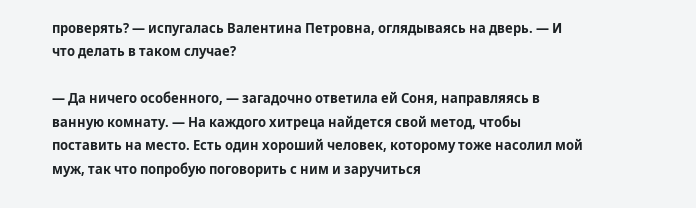проверять? — испугалась Валентина Петровна, оглядываясь на дверь. — И что делать в таком случае?

— Да ничего особенного, — загадочно ответила ей Соня, направляясь в ванную комнату. — На каждого хитреца найдется свой метод, чтобы поставить на место. Есть один хороший человек, которому тоже насолил мой муж, так что попробую поговорить с ним и заручиться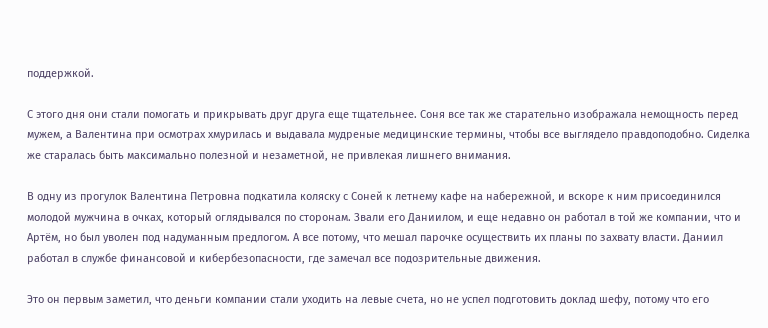поддержкой.

С этого дня они стали помогать и прикрывать друг друга еще тщательнее. Соня все так же старательно изображала немощность перед мужем, а Валентина при осмотрах хмурилась и выдавала мудреные медицинские термины, чтобы все выглядело правдоподобно. Сиделка же старалась быть максимально полезной и незаметной, не привлекая лишнего внимания.

В одну из прогулок Валентина Петровна подкатила коляску с Соней к летнему кафе на набережной, и вскоре к ним присоединился молодой мужчина в очках, который оглядывался по сторонам. Звали его Даниилом, и еще недавно он работал в той же компании, что и Артём, но был уволен под надуманным предлогом. А все потому, что мешал парочке осуществить их планы по захвату власти. Даниил работал в службе финансовой и кибербезопасности, где замечал все подозрительные движения.

Это он первым заметил, что деньги компании стали уходить на левые счета, но не успел подготовить доклад шефу, потому что его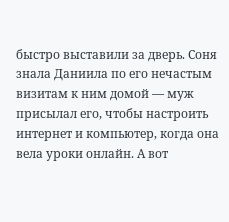быстро выставили за дверь. Соня знала Даниила по его нечастым визитам к ним домой — муж присылал его, чтобы настроить интернет и компьютер, когда она вела уроки онлайн. А вот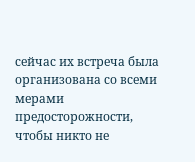сейчас их встреча была организована со всеми мерами предосторожности, чтобы никто не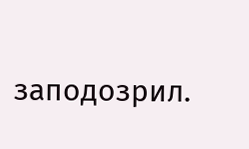заподозрил.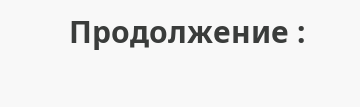Продолжение :